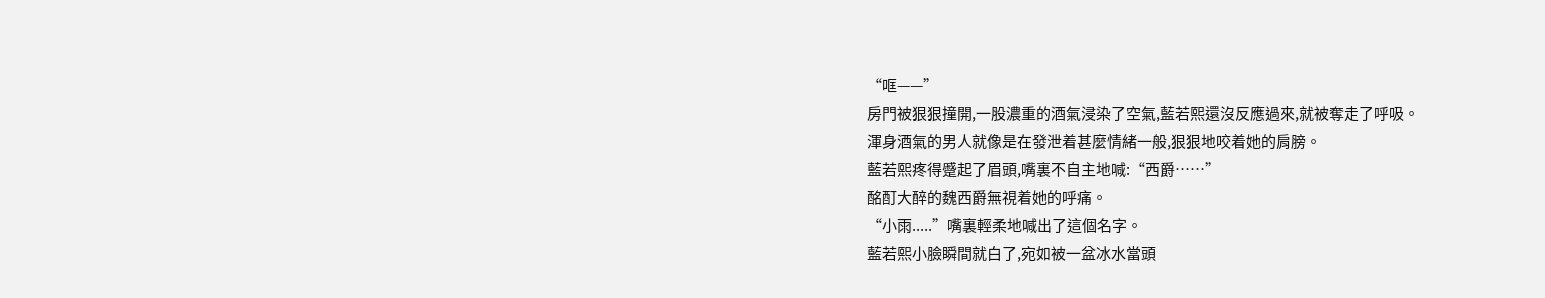“哐——”
房門被狠狠撞開,一股濃重的酒氣浸染了空氣,藍若熙還沒反應過來,就被奪走了呼吸。
渾身酒氣的男人就像是在發泄着甚麼情緒一般,狠狠地咬着她的肩膀。
藍若熙疼得蹙起了眉頭,嘴裏不自主地喊:“西爵……”
酩酊大醉的魏西爵無視着她的呼痛。
“小雨.....”嘴裏輕柔地喊出了這個名字。
藍若熙小臉瞬間就白了,宛如被一盆冰水當頭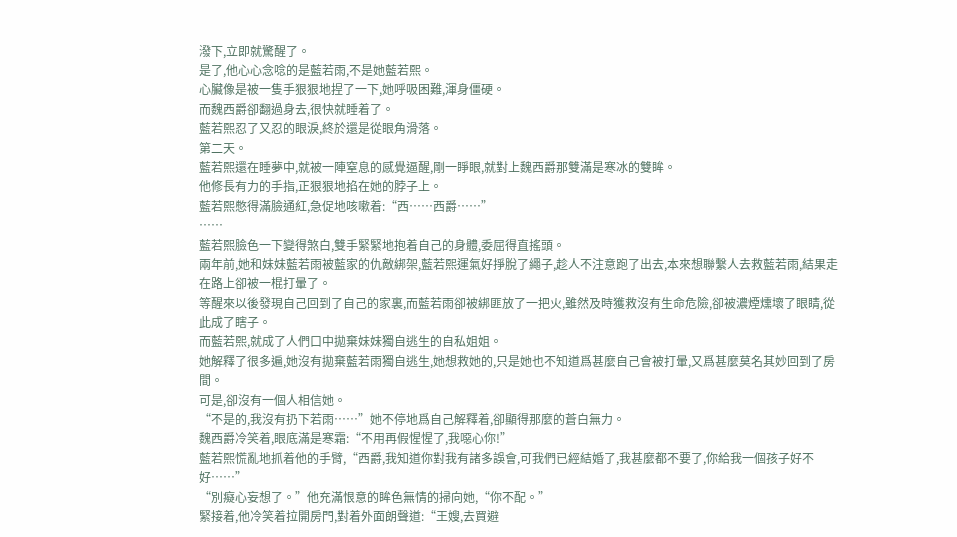潑下,立即就驚醒了。
是了,他心心念唸的是藍若雨,不是她藍若熙。
心臟像是被一隻手狠狠地捏了一下,她呼吸困難,渾身僵硬。
而魏西爵卻翻過身去,很快就睡着了。
藍若熙忍了又忍的眼淚,終於還是從眼角滑落。
第二天。
藍若熙還在睡夢中,就被一陣窒息的感覺逼醒,剛一睜眼,就對上魏西爵那雙滿是寒冰的雙眸。
他修長有力的手指,正狠狠地掐在她的脖子上。
藍若熙憋得滿臉通紅,急促地咳嗽着:“西……西爵……”
……
藍若熙臉色一下變得煞白,雙手緊緊地抱着自己的身體,委屈得直搖頭。
兩年前,她和妹妹藍若雨被藍家的仇敵綁架,藍若熙運氣好掙脫了繩子,趁人不注意跑了出去,本來想聯繫人去救藍若雨,結果走在路上卻被一棍打暈了。
等醒來以後發現自己回到了自己的家裏,而藍若雨卻被綁匪放了一把火,雖然及時獲救沒有生命危險,卻被濃煙燻壞了眼睛,從此成了瞎子。
而藍若熙,就成了人們口中拋棄妹妹獨自逃生的自私姐姐。
她解釋了很多遍,她沒有拋棄藍若雨獨自逃生,她想救她的,只是她也不知道爲甚麼自己會被打暈,又爲甚麼莫名其妙回到了房間。
可是,卻沒有一個人相信她。
“不是的,我沒有扔下若雨……”她不停地爲自己解釋着,卻顯得那麼的蒼白無力。
魏西爵冷笑着,眼底滿是寒霜:“不用再假惺惺了,我噁心你!”
藍若熙慌亂地抓着他的手臂,“西爵,我知道你對我有諸多誤會,可我們已經結婚了,我甚麼都不要了,你給我一個孩子好不好……”
“別癡心妄想了。”他充滿恨意的眸色無情的掃向她,“你不配。”
緊接着,他冷笑着拉開房門,對着外面朗聲道:“王嫂,去買避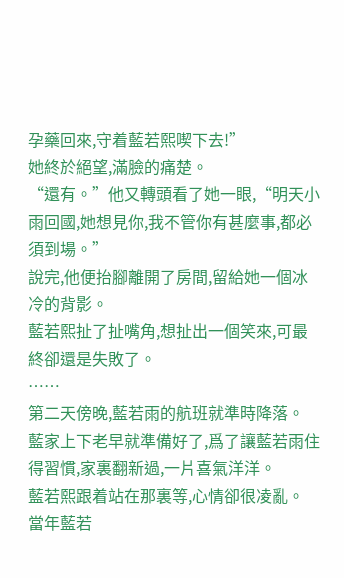孕藥回來,守着藍若熙喫下去!”
她終於絕望,滿臉的痛楚。
“還有。”他又轉頭看了她一眼,“明天小雨回國,她想見你,我不管你有甚麼事,都必須到場。”
說完,他便抬腳離開了房間,留給她一個冰冷的背影。
藍若熙扯了扯嘴角,想扯出一個笑來,可最終卻還是失敗了。
……
第二天傍晚,藍若雨的航班就準時降落。
藍家上下老早就準備好了,爲了讓藍若雨住得習慣,家裏翻新過,一片喜氣洋洋。
藍若熙跟着站在那裏等,心情卻很凌亂。
當年藍若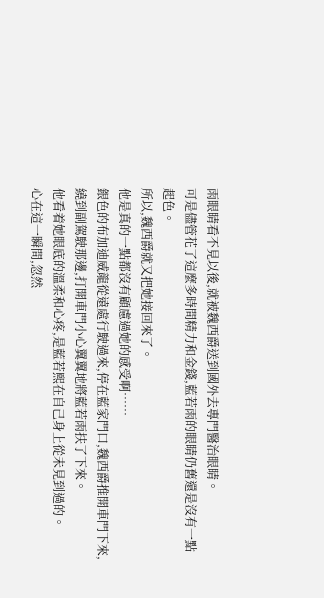雨眼睛看不見以後,就被魏西爵送到國外去專門醫治眼睛。
可是儘管花了這麼多時間精力和金錢,藍若雨的眼睛仍舊還是沒有一點起色。
所以,魏西爵就又把她接回來了。
他是真的一點都沒有顧慮過她的感受啊……
銀色的布加迪威龍從遠處行駛過來,停在藍家門口,魏西爵推開車門下來,繞到副駕駛那邊,打開車門小心翼翼地將藍若雨扶了下來。
他看着她眼底的溫柔和心疼,是藍若熙在自己身上從未見到過的。
心在這一瞬間,忽然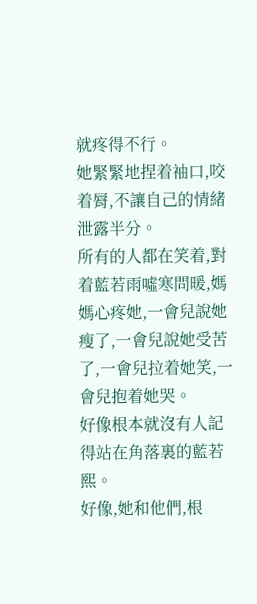就疼得不行。
她緊緊地捏着袖口,咬着脣,不讓自己的情緒泄露半分。
所有的人都在笑着,對着藍若雨噓寒問暖,媽媽心疼她,一會兒說她瘦了,一會兒說她受苦了,一會兒拉着她笑,一會兒抱着她哭。
好像根本就沒有人記得站在角落裏的藍若熙。
好像,她和他們,根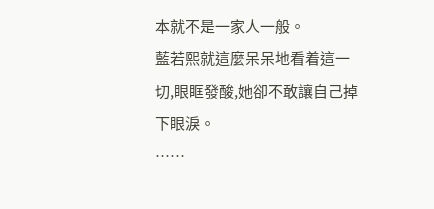本就不是一家人一般。
藍若熙就這麼呆呆地看着這一切,眼眶發酸,她卻不敢讓自己掉下眼淚。
……